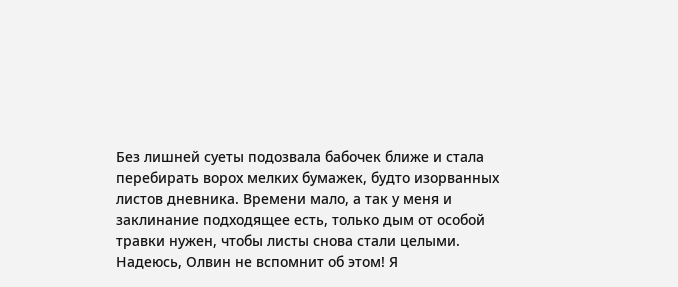Без лишней суеты подозвала бабочек ближе и стала перебирать ворох мелких бумажек, будто изорванных листов дневника. Времени мало, а так у меня и заклинание подходящее есть, только дым от особой травки нужен, чтобы листы снова стали целыми. Надеюсь, Олвин не вспомнит об этом! Я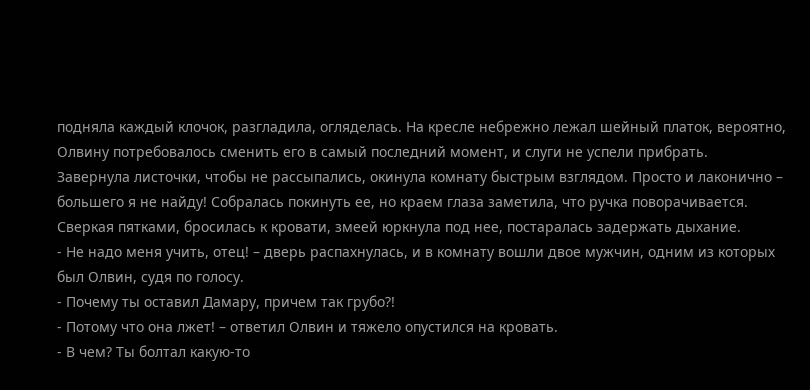подняла каждый клочок, разгладила, огляделась. На кресле небрежно лежал шейный платок, вероятно, Олвину потребовалось сменить его в самый последний момент, и слуги не успели прибрать.
Завернула листочки, чтобы не рассыпались, окинула комнату быстрым взглядом. Просто и лаконично – большего я не найду! Собралась покинуть ее, но краем глаза заметила, что ручка поворачивается. Сверкая пятками, бросилась к кровати, змеей юркнула под нее, постаралась задержать дыхание.
- Не надо меня учить, отец! – дверь распахнулась, и в комнату вошли двое мужчин, одним из которых был Олвин, судя по голосу.
- Почему ты оставил Дамару, причем так грубо?!
- Потому что она лжет! – ответил Олвин и тяжело опустился на кровать.
- В чем? Ты болтал какую-то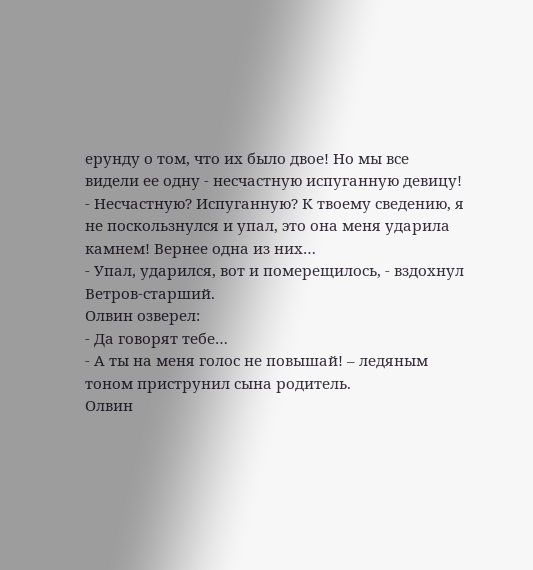ерунду о том, что их было двое! Но мы все видели ее одну - несчастную испуганную девицу!
- Несчастную? Испуганную? К твоему сведению, я не поскользнулся и упал, это она меня ударила камнем! Вернее одна из них…
- Упал, ударился, вот и померещилось, - вздохнул Ветров-старший.
Олвин озверел:
- Да говорят тебе…
- А ты на меня голос не повышай! – ледяным тоном приструнил сына родитель.
Олвин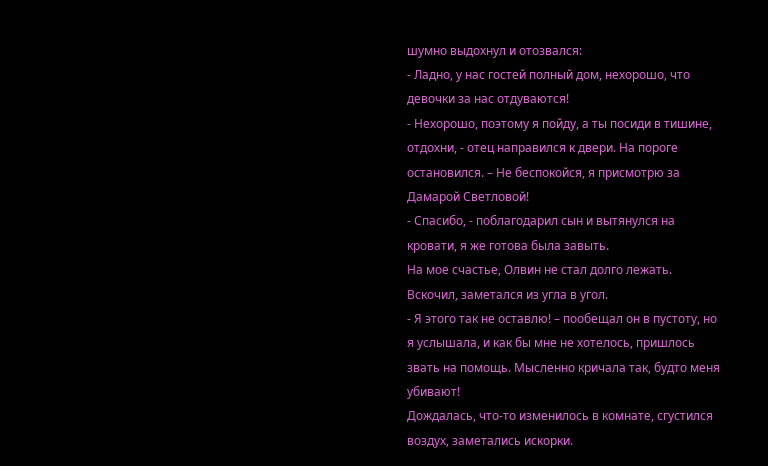шумно выдохнул и отозвался:
- Ладно, у нас гостей полный дом, нехорошо, что девочки за нас отдуваются!
- Нехорошо, поэтому я пойду, а ты посиди в тишине, отдохни, - отец направился к двери. На пороге остановился. – Не беспокойся, я присмотрю за Дамарой Светловой!
- Спасибо, - поблагодарил сын и вытянулся на кровати, я же готова была завыть.
На мое счастье, Олвин не стал долго лежать. Вскочил, заметался из угла в угол.
- Я этого так не оставлю! – пообещал он в пустоту, но я услышала, и как бы мне не хотелось, пришлось звать на помощь. Мысленно кричала так, будто меня убивают!
Дождалась, что-то изменилось в комнате, сгустился воздух, заметались искорки.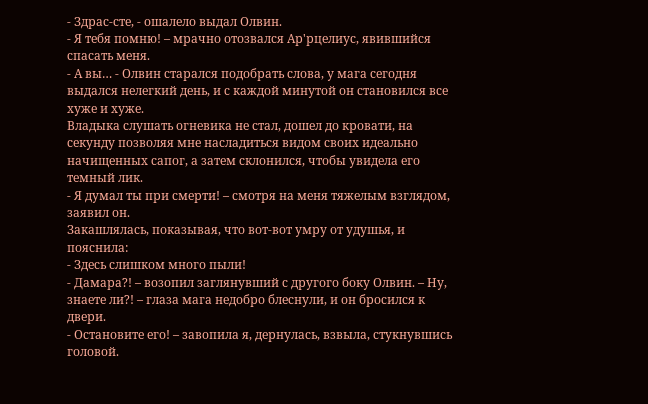- Здрас-сте, - ошалело выдал Олвин.
- Я тебя помню! – мрачно отозвался Ар'рцелиус, явившийся спасать меня.
- А вы… - Олвин старался подобрать слова, у мага сегодня выдался нелегкий день, и с каждой минутой он становился все хуже и хуже.
Владыка слушать огневика не стал, дошел до кровати, на секунду позволяя мне насладиться видом своих идеально начищенных сапог, а затем склонился, чтобы увидела его темный лик.
- Я думал ты при смерти! – смотря на меня тяжелым взглядом, заявил он.
Закашлялась, показывая, что вот-вот умру от удушья, и пояснила:
- Здесь слишком много пыли!
- Дамара?! – возопил заглянувший с другого боку Олвин. – Ну, знаете ли?! – глаза мага недобро блеснули, и он бросился к двери.
- Остановите его! – завопила я, дернулась, взвыла, стукнувшись головой.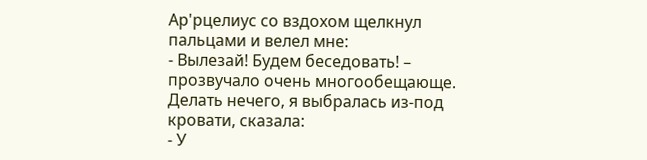Ар'рцелиус со вздохом щелкнул пальцами и велел мне:
- Вылезай! Будем беседовать! – прозвучало очень многообещающе.
Делать нечего, я выбралась из-под кровати, сказала:
- У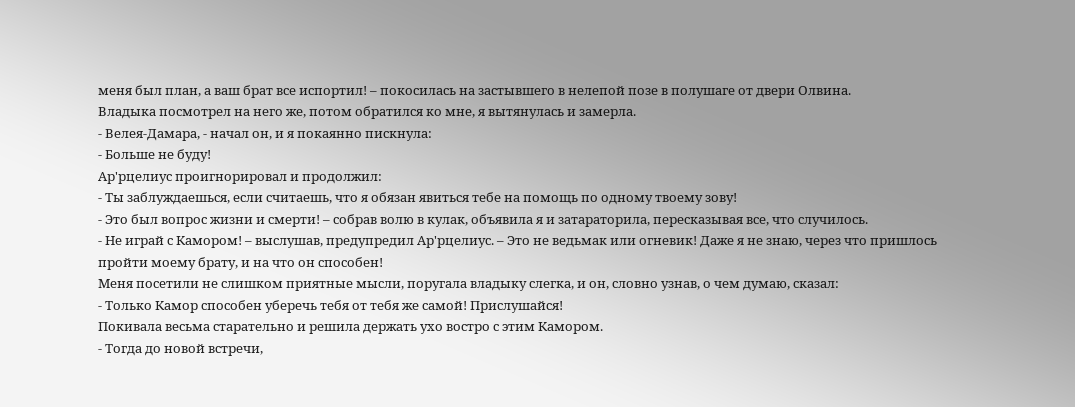меня был план, а ваш брат все испортил! – покосилась на застывшего в нелепой позе в полушаге от двери Олвина.
Владыка посмотрел на него же, потом обратился ко мне, я вытянулась и замерла.
- Велея-Дамара, - начал он, и я покаянно пискнула:
- Больше не буду!
Ар'рцелиус проигнорировал и продолжил:
- Ты заблуждаешься, если считаешь, что я обязан явиться тебе на помощь по одному твоему зову!
- Это был вопрос жизни и смерти! – собрав волю в кулак, объявила я и затараторила, пересказывая все, что случилось.
- Не играй с Камором! – выслушав, предупредил Ар'рцелиус. – Это не ведьмак или огневик! Даже я не знаю, через что пришлось пройти моему брату, и на что он способен!
Меня посетили не слишком приятные мысли, поругала владыку слегка, и он, словно узнав, о чем думаю, сказал:
- Только Камор способен уберечь тебя от тебя же самой! Прислушайся!
Покивала весьма старательно и решила держать ухо востро с этим Камором.
- Тогда до новой встречи,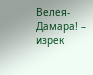Велея-Дамара! – изрек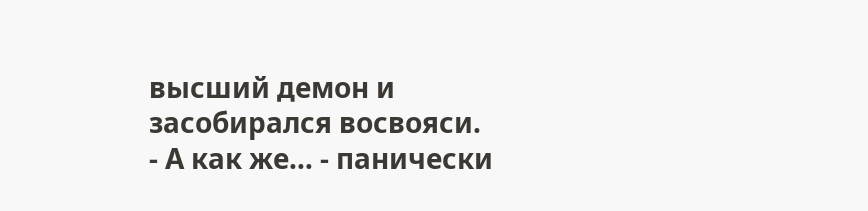высший демон и засобирался восвояси.
- А как же… - панически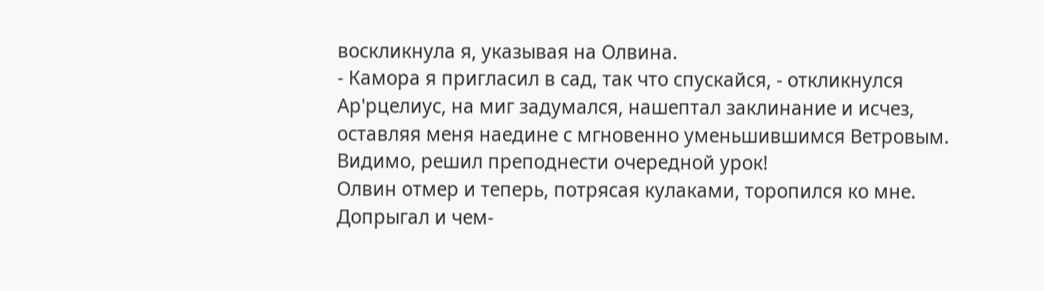воскликнула я, указывая на Олвина.
- Камора я пригласил в сад, так что спускайся, - откликнулся Ар'рцелиус, на миг задумался, нашептал заклинание и исчез, оставляя меня наедине с мгновенно уменьшившимся Ветровым. Видимо, решил преподнести очередной урок!
Олвин отмер и теперь, потрясая кулаками, торопился ко мне. Допрыгал и чем-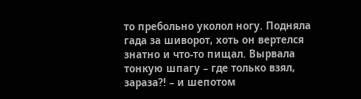то пребольно уколол ногу. Подняла гада за шиворот, хоть он вертелся знатно и что-то пищал. Вырвала тонкую шпагу – где только взял, зараза?! – и шепотом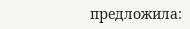предложила: